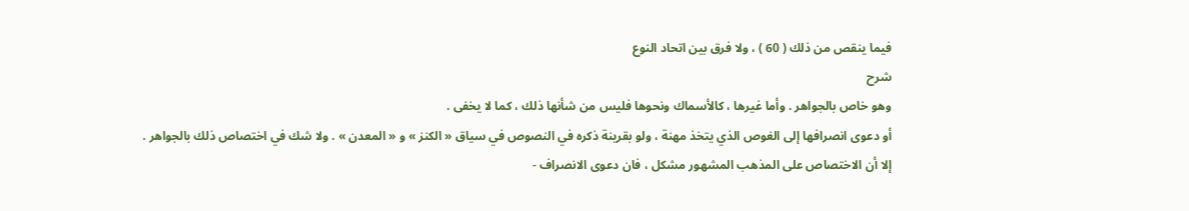فيما ينقص من ذلك ( 60 ) ، ولا فرق بين اتحاد النوع
شرح
وهو خاص بالجواهر . وأما غيرها ، كالأسماك ونحوها فليس من شأنها ذلك ، كما لا يخفى .
أو دعوى انصرافها إلى الغوص الذي يتخذ مهنة ، ولو بقرينة ذكره في النصوص في سياق « الكنز » و « المعدن » . ولا شك في اختصاص ذلك بالجواهر .
إلا أن الاختصاص على المذهب المشهور مشكل ، فان دعوى الانصراف -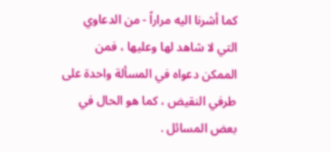كما أشرنا اليه مراراً - من الدعاوي التي لا شاهد لها وعليها ، فمن الممكن دعواه في المسألة واحدة على طرفي النقيض ، كما هو الحال في بعض المسائل .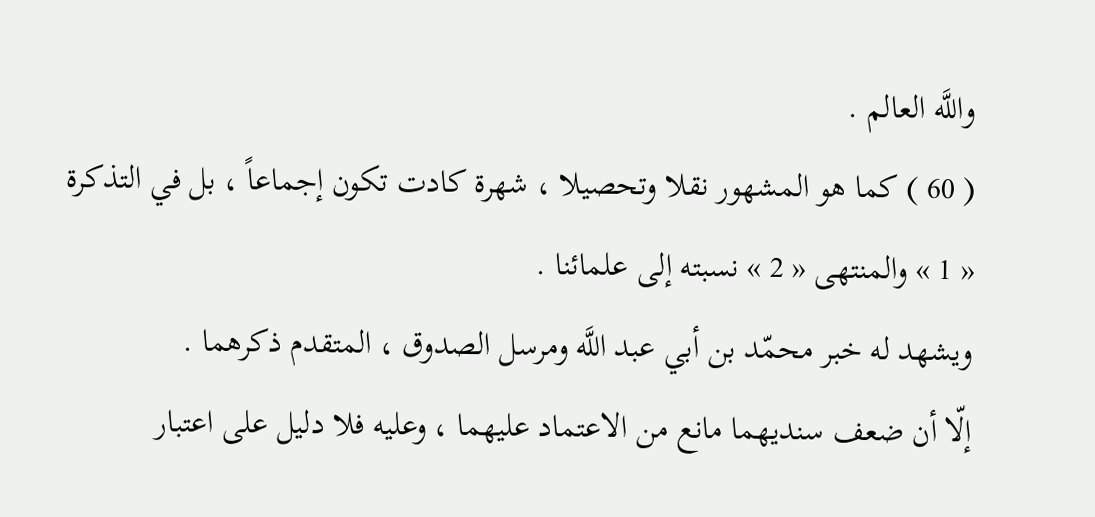واللَّه العالم .
( 60 ) كما هو المشهور نقلا وتحصيلا ، شهرة كادت تكون إجماعاً ، بل في التذكرة « 1 » والمنتهى « 2 » نسبته إلى علمائنا .
ويشهد له خبر محمّد بن أبي عبد اللَّه ومرسل الصدوق ، المتقدم ذكرهما .
إلّا أن ضعف سنديهما مانع من الاعتماد عليهما ، وعليه فلا دليل على اعتبار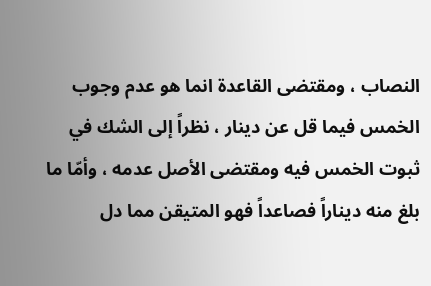النصاب ، ومقتضى القاعدة انما هو عدم وجوب الخمس فيما قل عن دينار ، نظراً إلى الشك في ثبوت الخمس فيه ومقتضى الأصل عدمه ، وأمّا ما بلغ منه ديناراً فصاعداً فهو المتيقن مما دل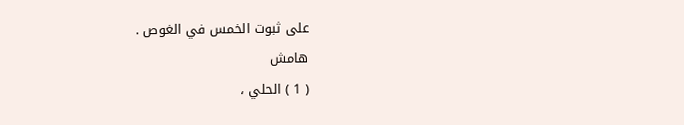على ثبوت الخمس في الغوص .
هامش
( 1 ) الحلي ،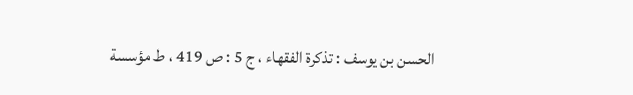الحسن بن يوسف : تذكرة الفقهاء ، ج 5 : ص 419 ، ط مؤسسة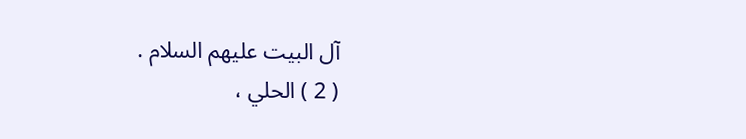آل البيت عليهم السلام .
( 2 ) الحلي ،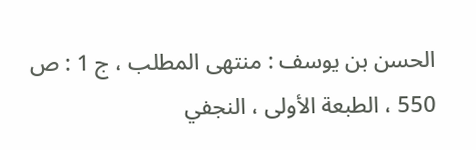الحسن بن يوسف : منتهى المطلب ، ج 1 : ص 550 ، الطبعة الأولى ، النجفي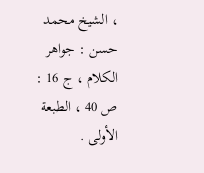، الشيخ محمد حسن : جواهر الكلام ، ج 16 : ص 40 ، الطبعة الأولى .